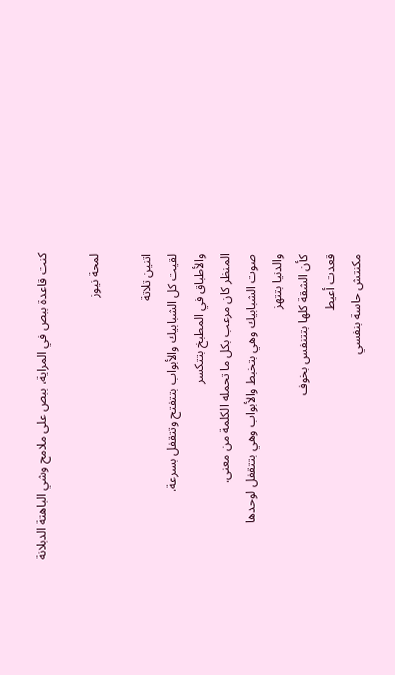كنت قاعدة ببص في المراية، ببص على ملامح وشي الباهتة الدبلانة

لمحة نيوز

اتنين تلاتة
لقيت كل الشبابيك والأبواب بتتفتح وتتقفل بسرعة.
والأطباق في المطبخ بتتكسر
المنظر كان مرعب بكل ما تحمله الكلمة من معنى.
صوت الشبابيك وهي بتخبط والأبواب وهي بتتقفل لوحدها
والدنيا بتتهز
كأن الشقة كلها بتتنفس بخوف
قعدت أعيط
مكنتش حاسة بنفسي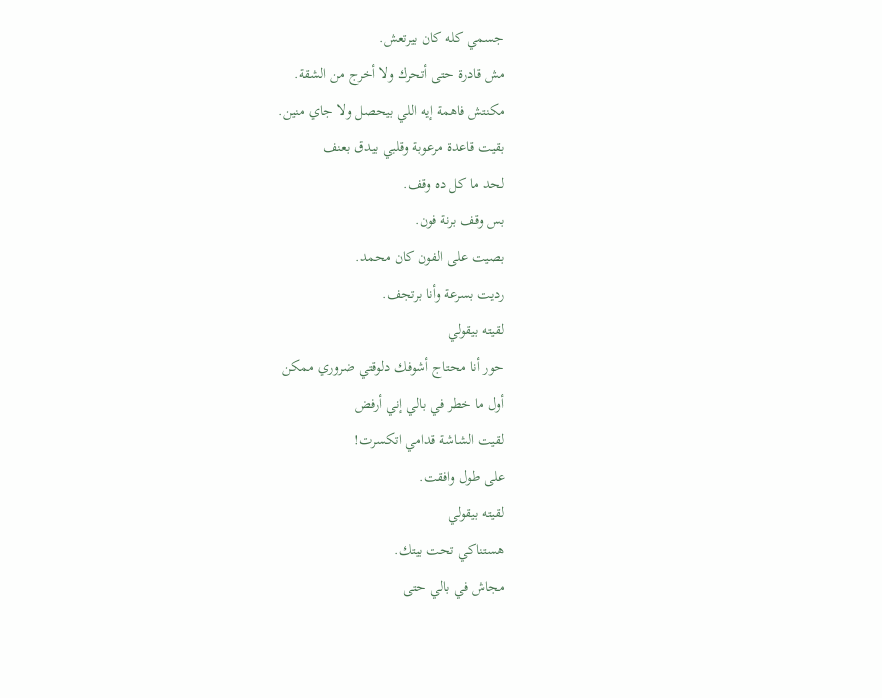جسمي كله كان بيرتعش.
مش قادرة حتى أتحرك ولا أخرج من الشقة.
مكنتش فاهمة إيه اللي بيحصل ولا جاي منين.
بقيت قاعدة مرعوبة وقلبي بيدق بعنف
لحد ما كل ده وقف.
بس وقف برنة فون.
بصيت على الفون كان محمد.
رديت بسرعة وأنا برتجف.
لقيته بيقولي
حور أنا محتاج أشوفك دلوقتي ضروري ممكن
أول ما خطر في بالي إني أرفض
لقيت الشاشة قدامي اتكسرت!
على طول وافقت.
لقيته بيقولي
هستناكي تحت بيتك.
مجاش في بالي حتى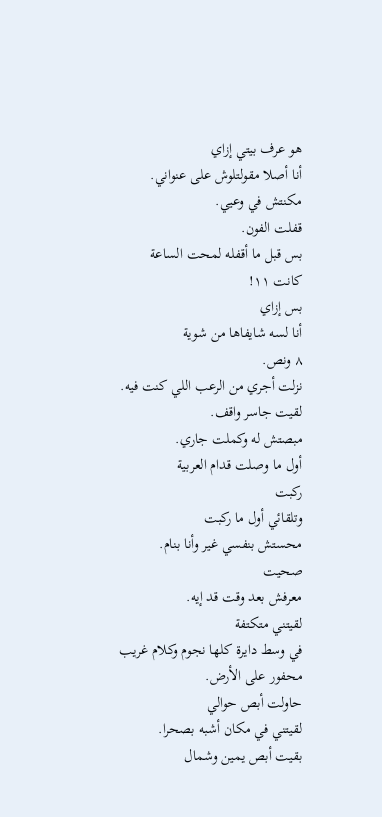هو عرف بيتي إزاي
أنا أصلا مقولتلوش على عنواني.
مكنتش في وعيي.
قفلت الفون.
بس قبل ما أقفله لمحت الساعة
كانت ١١!
بس إزاي
أنا لسه شايفاها من شوية
٨ ونص.
نزلت أجري من الرعب اللي كنت فيه.
لقيت جاسر واقف.
مبصتش له وكملت جاري.
أول ما وصلت قدام العربية
ركبت
وتلقائي أول ما ركبت
محستش بنفسي غير وأنا بنام.
صحيت
معرفش بعد وقت قد إيه.
لقيتني متكتفة
في وسط دايرة كلها نجوم وكلام غريب محفور على الأرض.
حاولت أبص حوالي
لقيتني في مكان أشبه بصحرا.
بقيت أبص يمين وشمال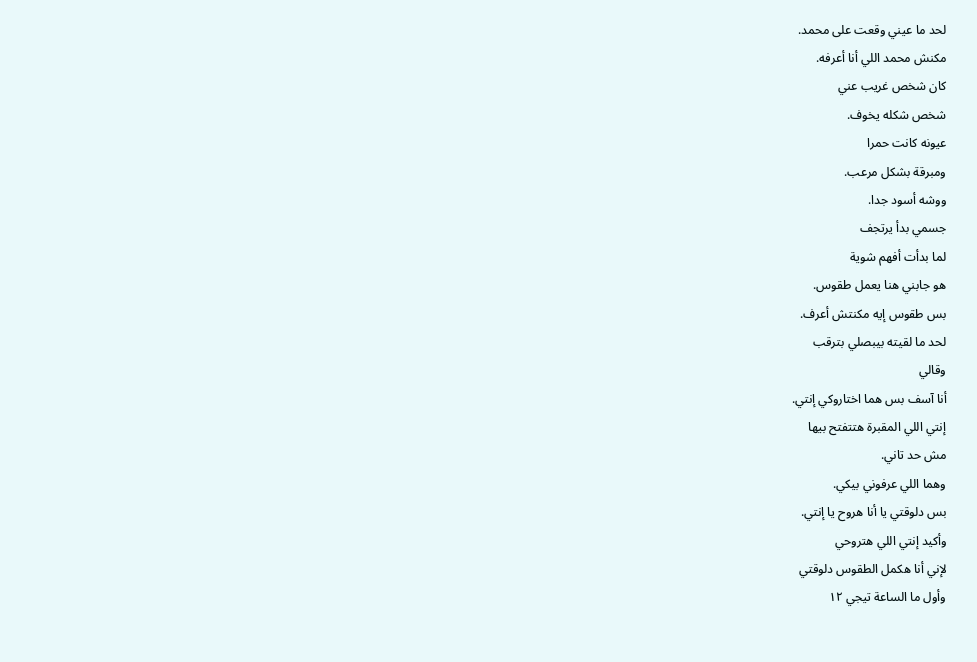لحد ما عيني وقعت على محمد.
مكنش محمد اللي أنا أعرفه.
كان شخص غريب عني
شخص شكله يخوف.
عيونه كانت حمرا
ومبرقة بشكل مرعب.
ووشه أسود جدا.
جسمي بدأ يرتجف
لما بدأت أفهم شوية
هو جابني هنا يعمل طقوس.
بس طقوس إيه مكنتش أعرف.
لحد ما لقيته بيبصلي بترقب
وقالي
أنا آسف بس هما اختاروكي إنتي.
إنتي اللي المقبرة هتتفتح بيها
مش حد تاني.
وهما اللي عرفوني بيكي.
بس دلوقتي يا أنا هروح يا إنتي.
وأكيد إنتي اللي هتروحي
لإني أنا هكمل الطقوس دلوقتي
وأول ما الساعة تيجي ١٢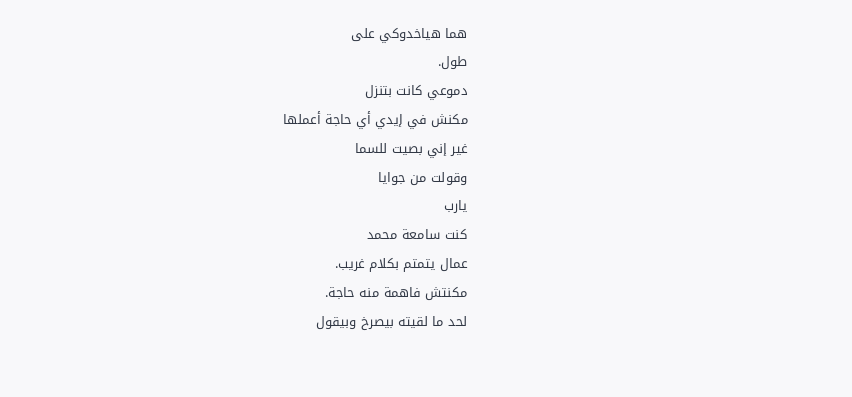هما هياخدوكي على
طول.
دموعي كانت بتنزل
مكنش في إيدي أي حاجة أعملها
غير إني بصيت للسما
وقولت من جوايا
يارب
كنت سامعة محمد
عمال يتمتم بكلام غريب.
مكنتش فاهمة منه حاجة.
لحد ما لقيته بيصرخ وبيقول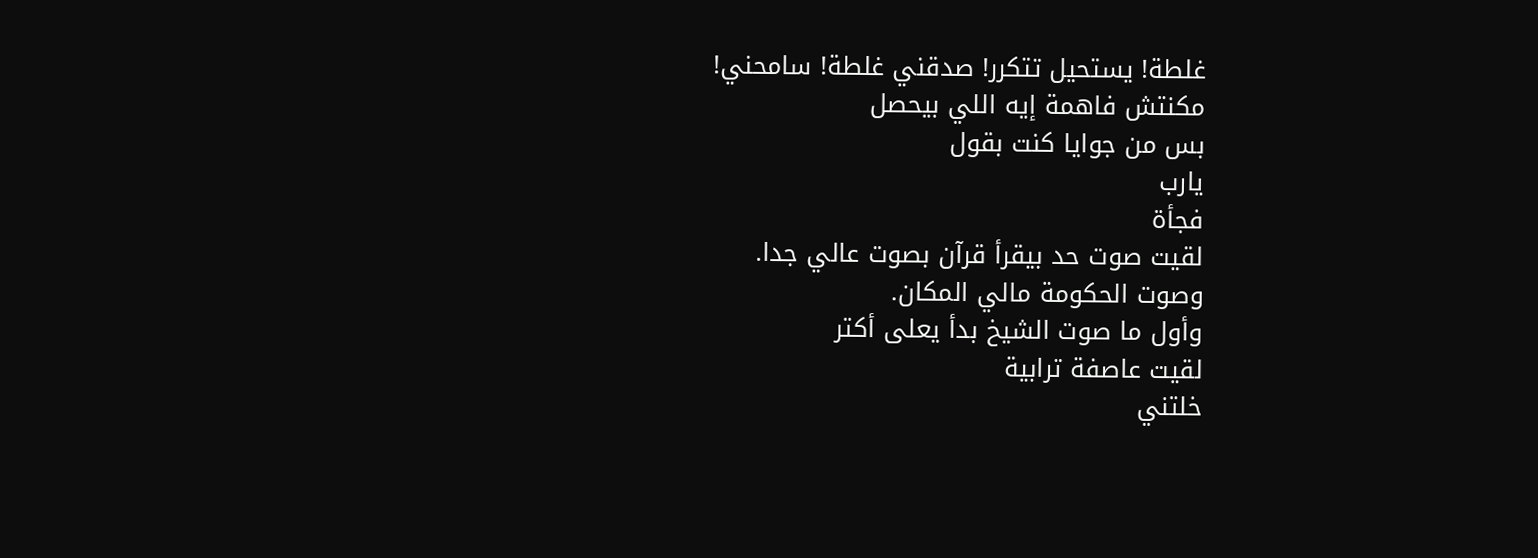غلطة! يستحيل تتكرر! صدقني غلطة! سامحني!
مكنتش فاهمة إيه اللي بيحصل
بس من جوايا كنت بقول
يارب
فجأة
لقيت صوت حد بيقرأ قرآن بصوت عالي جدا.
وصوت الحكومة مالي المكان.
وأول ما صوت الشيخ بدأ يعلى أكتر
لقيت عاصفة ترابية
خلتني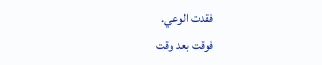فقدت الوعي.
فوقت بعد وقت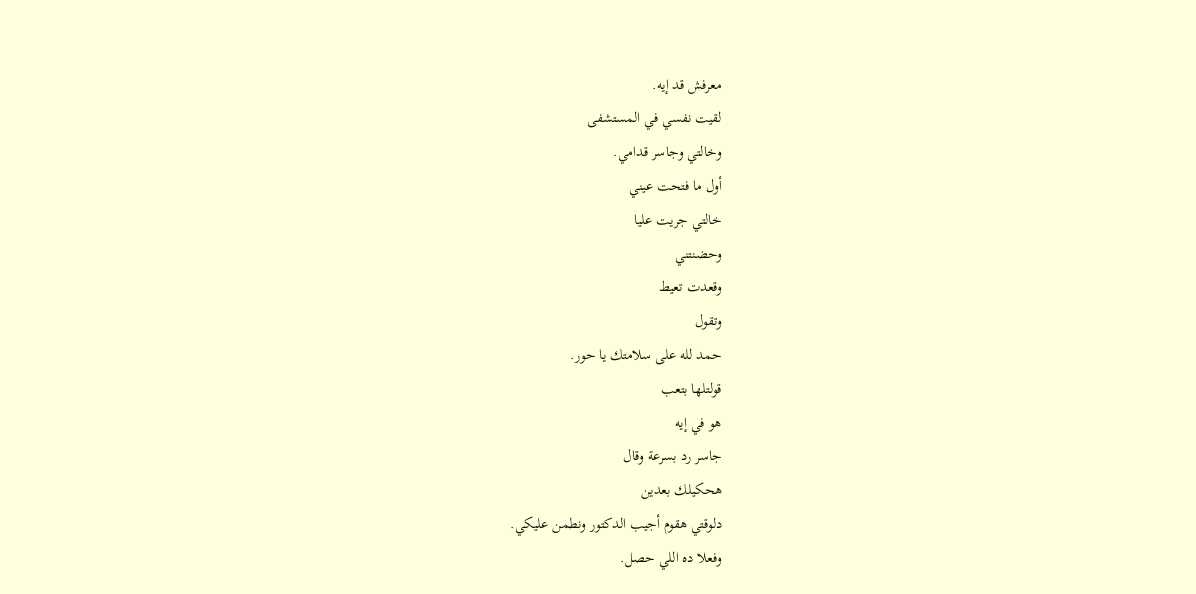معرفش قد إيه.
لقيت نفسي في المستشفى
وخالتي وجاسر قدامي.
أول ما فتحت عيني
خالتي جريت عليا
وحضنتني
وقعدت تعيط
وتقول
حمد لله على سلامتك يا حور.
قولتلها بتعب
هو في إيه
جاسر رد بسرعة وقال
هحكيلك بعدين
دلوقتي هقوم أجيب الدكتور ونطمن عليكي.
وفعلا ده اللي حصل.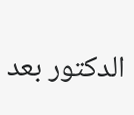الدكتور بعد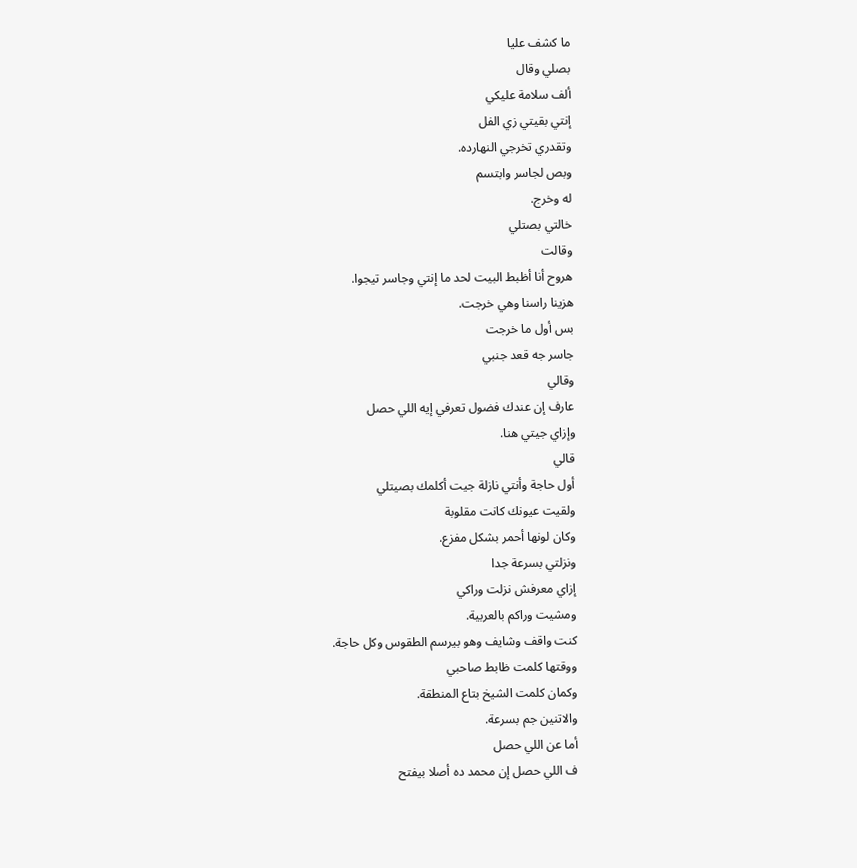ما كشف عليا
بصلي وقال
ألف سلامة عليكي
إنتي بقيتي زي الفل
وتقدري تخرجي النهارده.
وبص لجاسر وابتسم
له وخرج.
خالتي بصتلي
وقالت
هروح أنا أظبط البيت لحد ما إنتي وجاسر تيجوا.
هزينا راسنا وهي خرجت.
بس أول ما خرجت
جاسر جه قعد جنبي
وقالي
عارف إن عندك فضول تعرفي إيه اللي حصل
وإزاي جيتي هنا.
قالي
أول حاجة وأنتي نازلة جيت أكلمك بصيتلي
ولقيت عيونك كانت مقلوبة
وكان لونها أحمر بشكل مفزع.
ونزلتي بسرعة جدا
إزاي معرفش نزلت وراكي
ومشيت وراكم بالعربية.
كنت واقف وشايف وهو بيرسم الطقوس وكل حاجة.
ووقتها كلمت ظابط صاحبي
وكمان كلمت الشيخ بتاع المنطقة.
والاتنين جم بسرعة.
أما عن اللي حصل
ف اللي حصل إن محمد ده أصلا بيفتح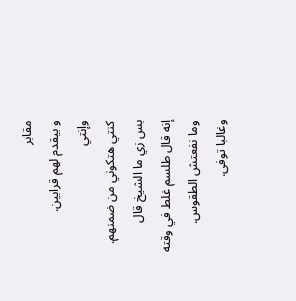مقابر
و بيقدم لهم قرابين.
وإنتي
كنتي هتكوني من ضمنهم.
بس زي ما الشيخ قال
إنه قال طلسم غلط في وقته
وما نفعتش الطقوس.
وغالبا توفى.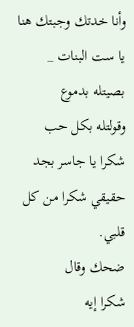وأنا خدتك وجبتك هنا يا ست البنات _
بصيتله بدموع
وقولتله بكل حب
شكرا يا جاسر بجد حقيقي شكرا من كل قلبي.
ضحك وقال
شكرا إيه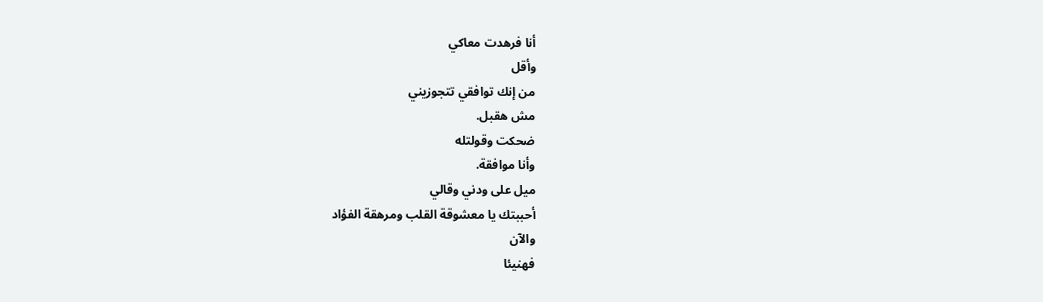أنا فرهدت معاكي
وأقل
من إنك توافقي تتجوزيني
مش هقبل.
ضحكت وقولتله
وأنا موافقة.
ميل على ودني وقالي
أحببتك يا معشوقة القلب ومرهقة الفؤاد
والآن
فهنيئا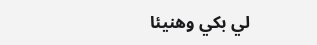لي بكي وهنيئا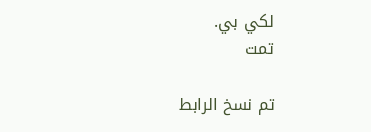لكي بي.
تمت

تم نسخ الرابط